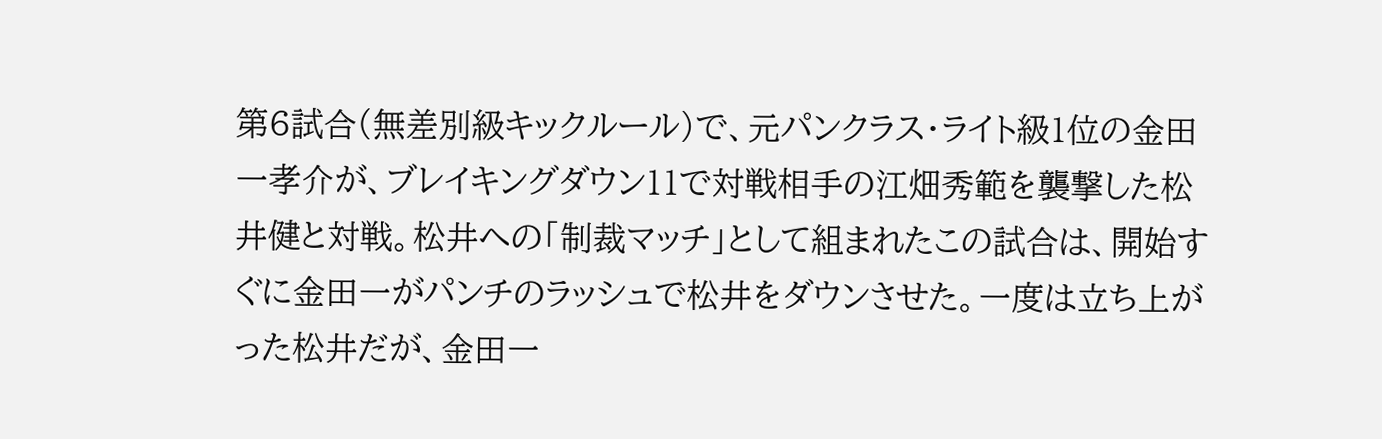第6試合(無差別級キックルール)で、元パンクラス・ライト級1位の金田一孝介が、ブレイキングダウン11で対戦相手の江畑秀範を襲撃した松井健と対戦。松井への「制裁マッチ」として組まれたこの試合は、開始すぐに金田一がパンチのラッシュで松井をダウンさせた。一度は立ち上がった松井だが、金田一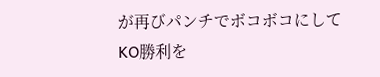が再びパンチでボコボコにしてKO勝利を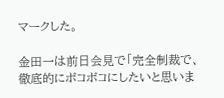マークした。

金田一は前日会見で「完全制裁で、徹底的にボコボコにしたいと思いま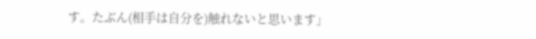す。たぶん(相手は自分を)触れないと思います」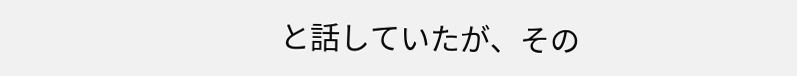と話していたが、その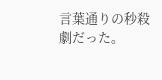言葉通りの秒殺劇だった。